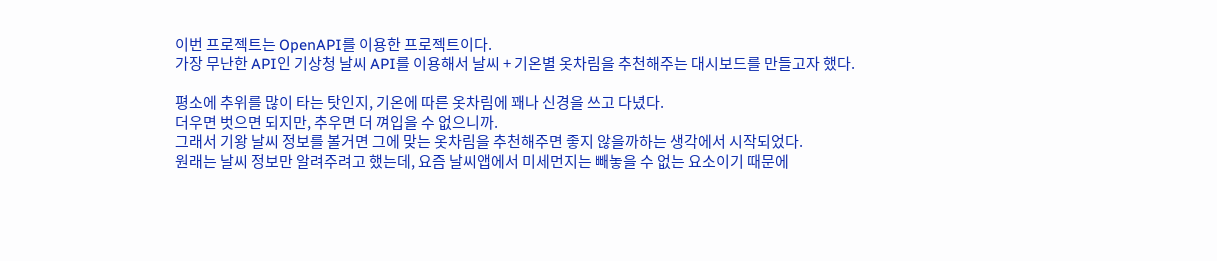이번 프로젝트는 OpenAPI를 이용한 프로젝트이다.
가장 무난한 API인 기상청 날씨 API를 이용해서 날씨 + 기온별 옷차림을 추천해주는 대시보드를 만들고자 했다.

평소에 추위를 많이 타는 탓인지, 기온에 따른 옷차림에 꽤나 신경을 쓰고 다녔다.
더우면 벗으면 되지만, 추우면 더 껴입을 수 없으니까.
그래서 기왕 날씨 정보를 볼거면 그에 맞는 옷차림을 추천해주면 좋지 않을까하는 생각에서 시작되었다.
원래는 날씨 정보만 알려주려고 했는데, 요즘 날씨앱에서 미세먼지는 빼놓을 수 없는 요소이기 때문에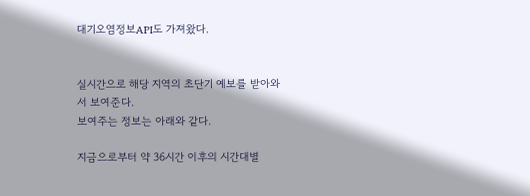대기오염정보API도 가져왔다.


실시간으로 해당 지역의 초단기 예보를 받아와서 보여준다.
보여주는 정보는 아래와 같다.

지금으로부터 약 36시간 이후의 시간대별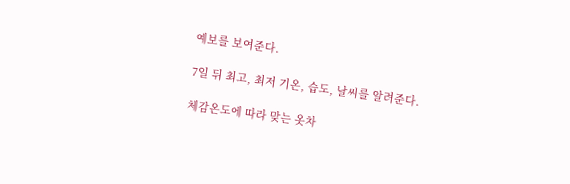예보를 보여준다.

7일 뒤 최고, 최저 기온, 습도, 날씨를 알려준다.

체감온도에 따라 맞는 옷차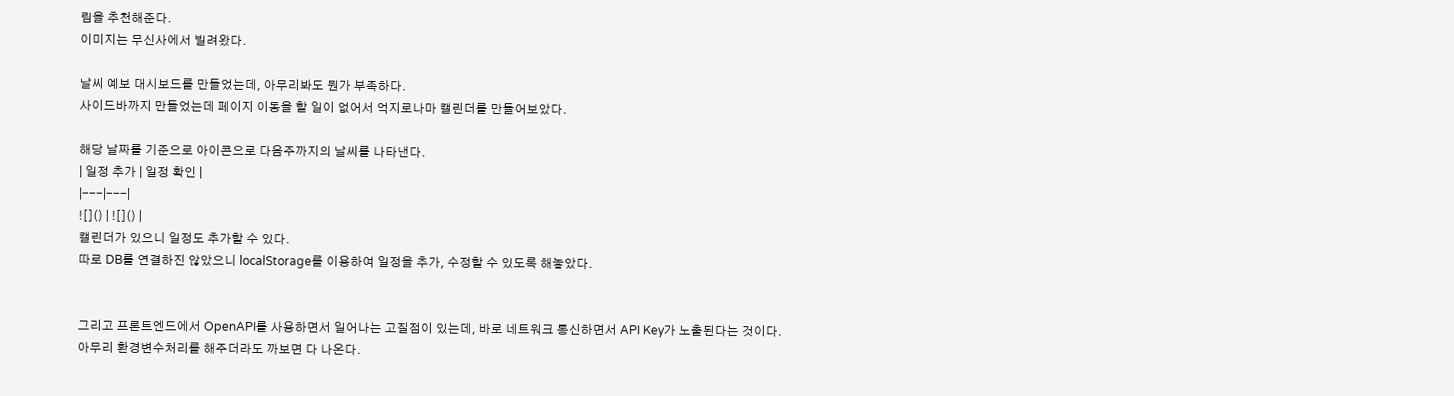림을 추천해준다.
이미지는 무신사에서 빌려왔다.

날씨 예보 대시보드를 만들었는데, 아무리봐도 뭔가 부족하다.
사이드바까지 만들었는데 페이지 이동을 할 일이 없어서 억지로나마 캘린더를 만들어보았다.

해당 날짜를 기준으로 아이콘으로 다음주까지의 날씨를 나타낸다.
| 일정 추가 | 일정 확인 |
|---|---|
![]() | ![]() |
캘린더가 있으니 일정도 추가할 수 있다.
따로 DB를 연결하진 않았으니 localStorage를 이용하여 일정을 추가, 수정할 수 있도록 해놓았다.


그리고 프론트엔드에서 OpenAPI를 사용하면서 일어나는 고질점이 있는데, 바로 네트워크 통신하면서 API Key가 노출된다는 것이다.
아무리 환경변수처리를 해주더라도 까보면 다 나온다.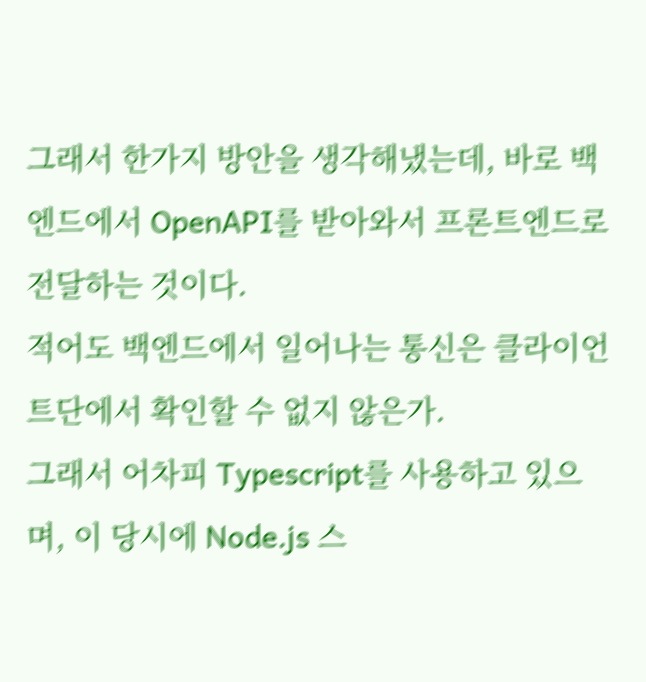그래서 한가지 방안을 생각해냈는데, 바로 백엔드에서 OpenAPI를 받아와서 프론트엔드로 전달하는 것이다.
적어도 백엔드에서 일어나는 통신은 클라이언트단에서 확인할 수 없지 않은가.
그래서 어차피 Typescript를 사용하고 있으며, 이 당시에 Node.js 스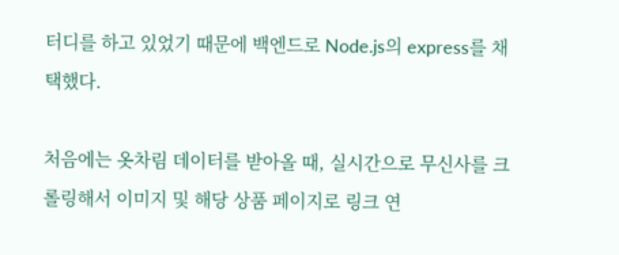터디를 하고 있었기 때문에 백엔드로 Node.js의 express를 채택했다.

처음에는 옷차림 데이터를 받아올 때, 실시간으로 무신사를 크롤링해서 이미지 및 해당 상품 페이지로 링크 연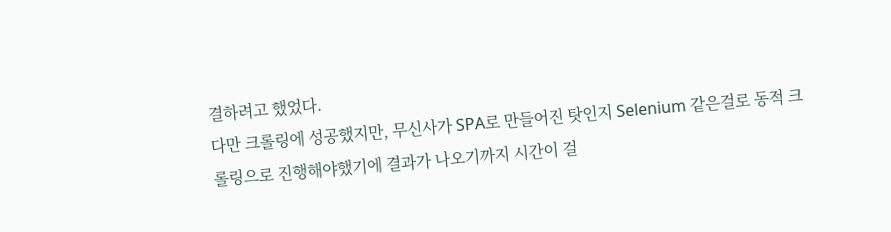결하려고 했었다.
다만 크롤링에 성공했지만, 무신사가 SPA로 만들어진 탓인지 Selenium 같은걸로 동적 크롤링으로 진행해야했기에 결과가 나오기까지 시간이 걸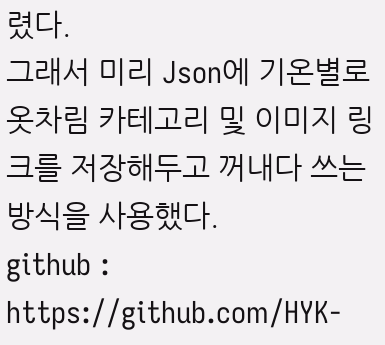렸다.
그래서 미리 Json에 기온별로 옷차림 카테고리 및 이미지 링크를 저장해두고 꺼내다 쓰는 방식을 사용했다.
github : https://github.com/HYK-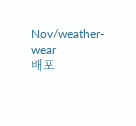Nov/weather-wear
배포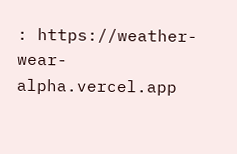: https://weather-wear-alpha.vercel.app